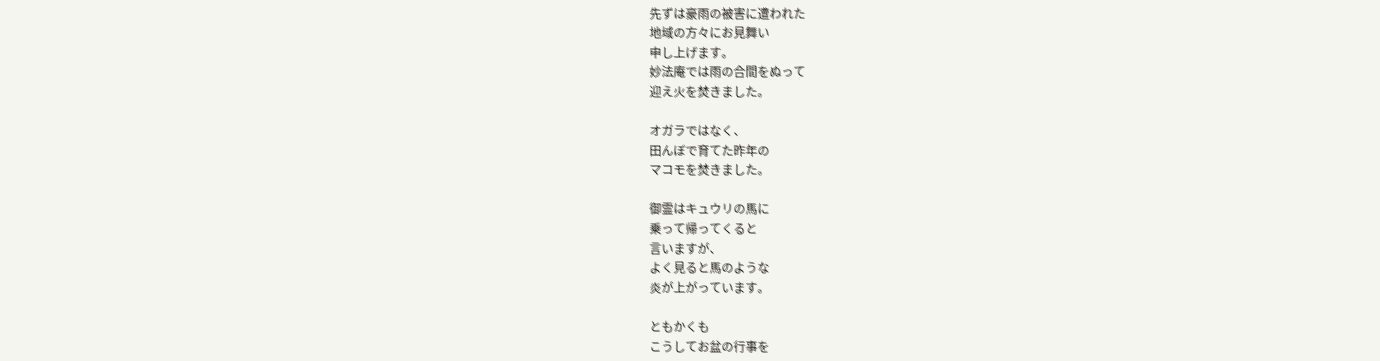先ずは豪雨の被害に遭われた
地域の方々にお見舞い
申し上げます。
妙法庵では雨の合間をぬって
迎え火を焚きました。

オガラではなく、
田んぼで育てた昨年の
マコモを焚きました。

御霊はキュウリの馬に
乗って帰ってくると
言いますが、
よく見ると馬のような
炎が上がっています。

ともかくも
こうしてお盆の行事を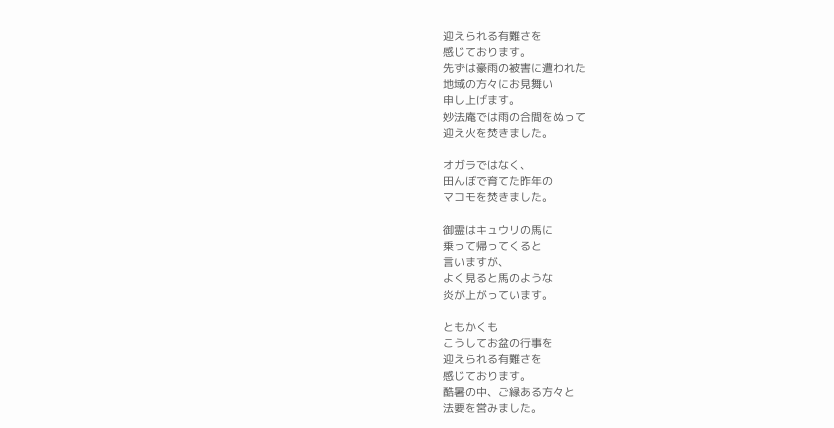迎えられる有難さを
感じております。
先ずは豪雨の被害に遭われた
地域の方々にお見舞い
申し上げます。
妙法庵では雨の合間をぬって
迎え火を焚きました。

オガラではなく、
田んぼで育てた昨年の
マコモを焚きました。

御霊はキュウリの馬に
乗って帰ってくると
言いますが、
よく見ると馬のような
炎が上がっています。

ともかくも
こうしてお盆の行事を
迎えられる有難さを
感じております。
酷暑の中、ご縁ある方々と
法要を営みました。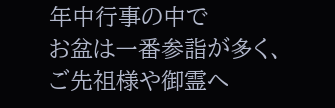年中行事の中で
お盆は一番参詣が多く、
ご先祖様や御霊へ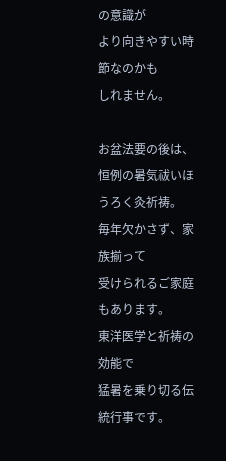の意識が
より向きやすい時節なのかも
しれません。

お盆法要の後は、
恒例の暑気祓いほうろく灸祈祷。
毎年欠かさず、家族揃って
受けられるご家庭もあります。
東洋医学と祈祷の効能で
猛暑を乗り切る伝統行事です。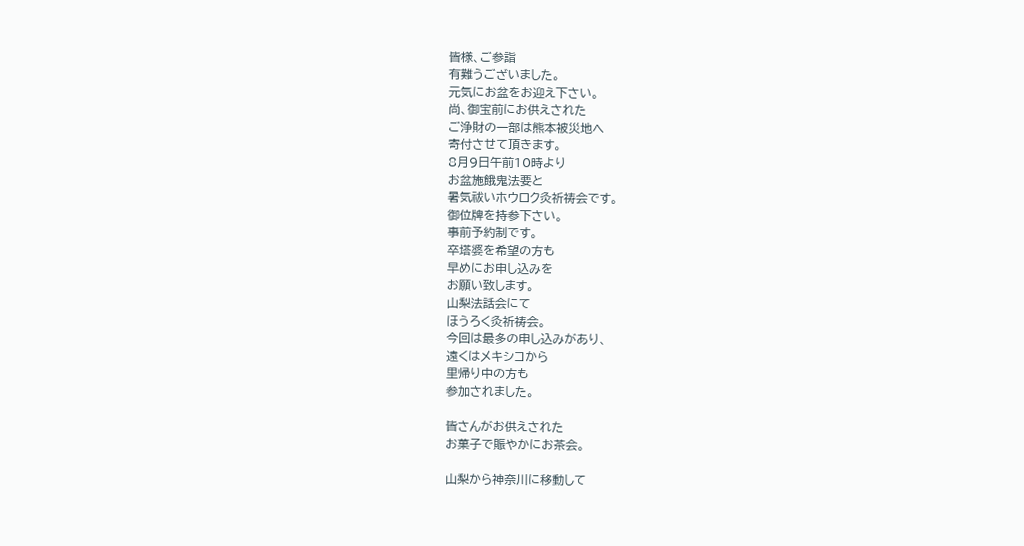皆様、ご参詣
有難うございました。
元気にお盆をお迎え下さい。
尚、御宝前にお供えされた
ご浄財の一部は熊本被災地へ
寄付させて頂きます。
8月9日午前10時より
お盆施餓鬼法要と
暑気祓いホウロク灸祈祷会です。
御位牌を持参下さい。
事前予約制です。
卒塔婆を希望の方も
早めにお申し込みを
お願い致します。
山梨法話会にて
ほうろく灸祈祷会。
今回は最多の申し込みがあり、
遠くはメキシコから
里帰り中の方も
参加されました。

皆さんがお供えされた
お菓子で賑やかにお茶会。

山梨から神奈川に移動して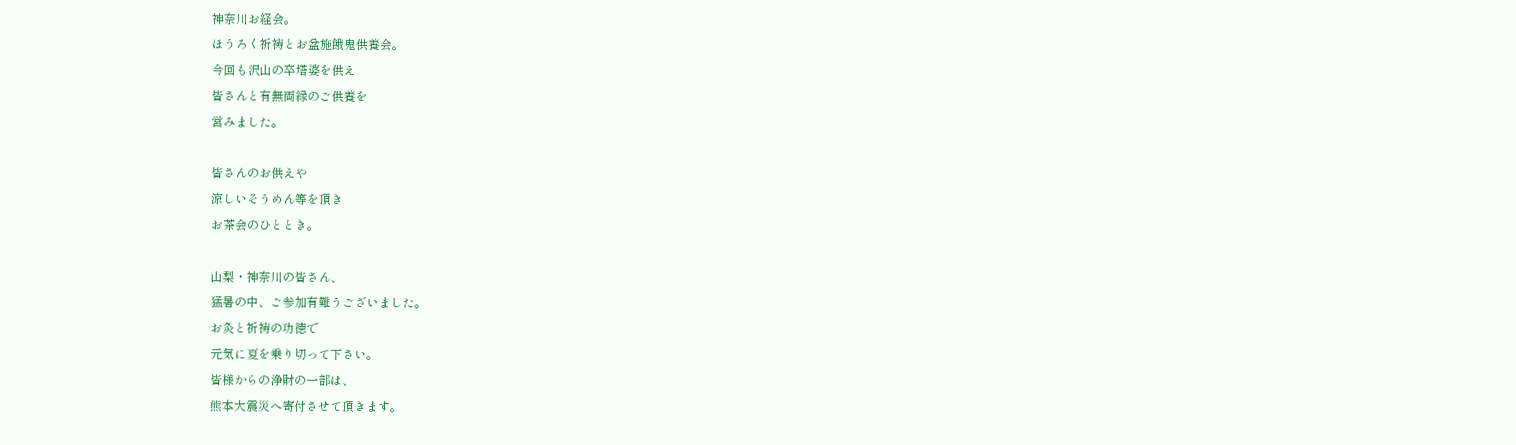神奈川お経会。
ほうろく祈祷とお盆施餓鬼供養会。
今回も沢山の卒塔婆を供え
皆さんと有無両縁のご供養を
営みました。

皆さんのお供えや
涼しいそうめん等を頂き
お茶会のひととき。

山梨・神奈川の皆さん、
猛暑の中、ご参加有難うございました。
お灸と祈祷の功徳で
元気に夏を乗り切って下さい。
皆様からの浄財の一部は、
熊本大震災へ寄付させて頂きます。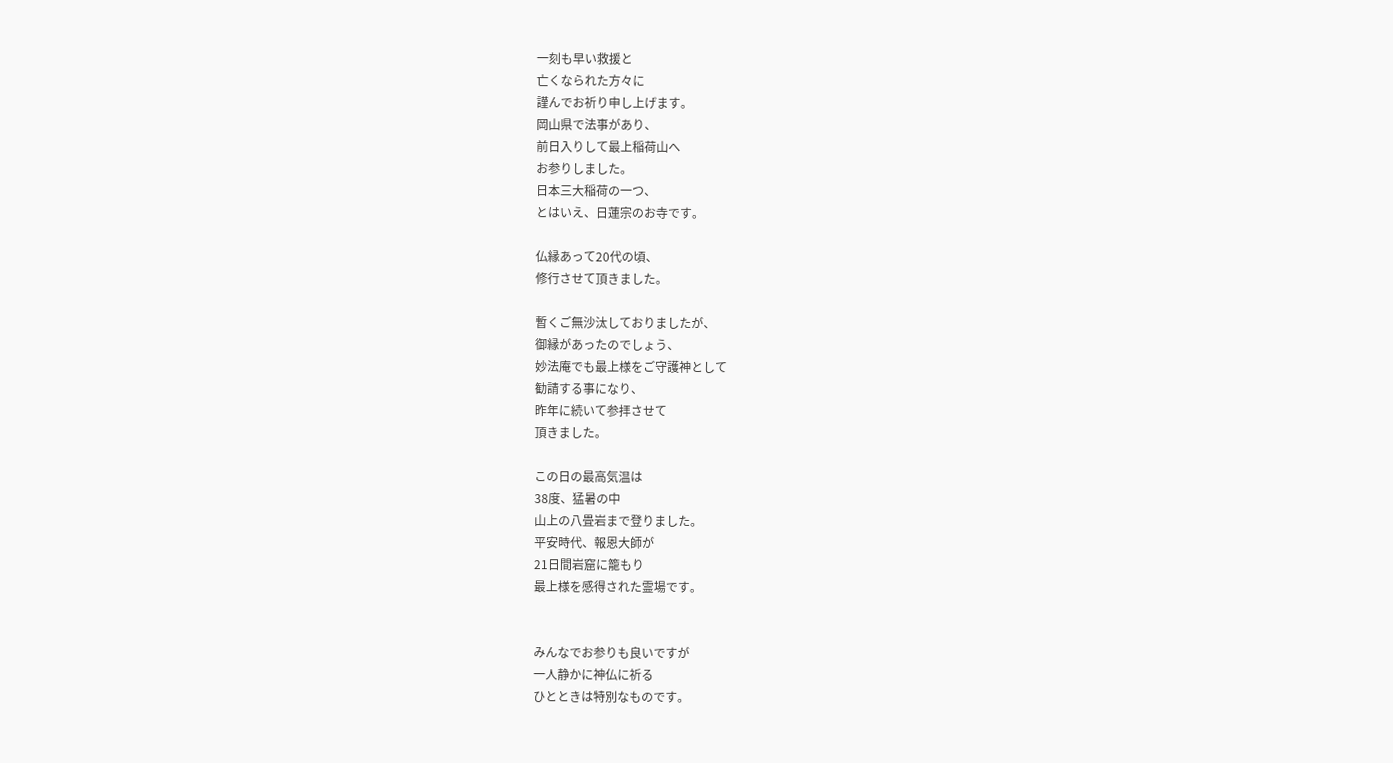一刻も早い救援と
亡くなられた方々に
謹んでお祈り申し上げます。
岡山県で法事があり、
前日入りして最上稲荷山へ
お参りしました。
日本三大稲荷の一つ、
とはいえ、日蓮宗のお寺です。

仏縁あって20代の頃、
修行させて頂きました。

暫くご無沙汰しておりましたが、
御縁があったのでしょう、
妙法庵でも最上様をご守護神として
勧請する事になり、
昨年に続いて参拝させて
頂きました。

この日の最高気温は
38度、猛暑の中
山上の八畳岩まで登りました。
平安時代、報恩大師が
21日間岩窟に籠もり
最上様を感得された霊場です。


みんなでお参りも良いですが
一人静かに神仏に祈る
ひとときは特別なものです。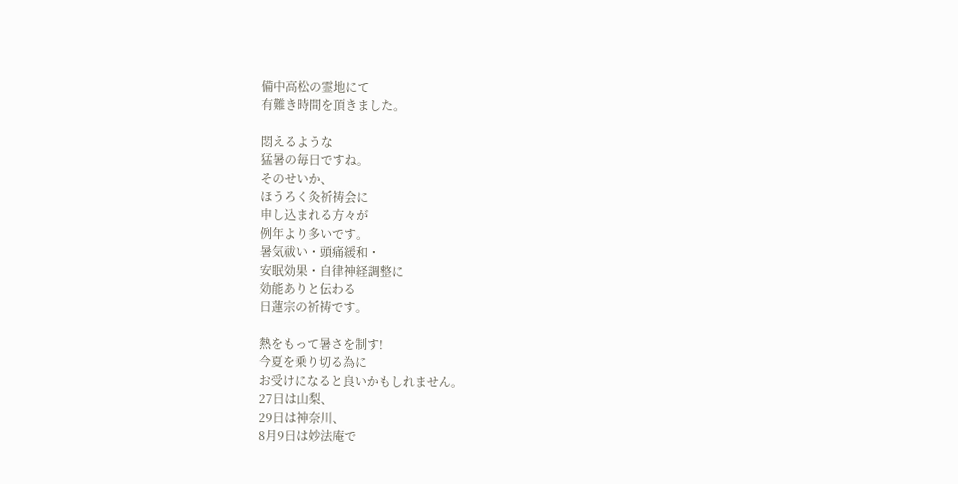備中高松の霊地にて
有難き時間を頂きました。

悶えるような
猛暑の毎日ですね。
そのせいか、
ほうろく灸祈祷会に
申し込まれる方々が
例年より多いです。
暑気祓い・頭痛緩和・
安眠効果・自律神経調整に
効能ありと伝わる
日蓮宗の祈祷です。

熱をもって暑さを制す!
今夏を乗り切る為に
お受けになると良いかもしれません。
27日は山梨、
29日は神奈川、
8月9日は妙法庵で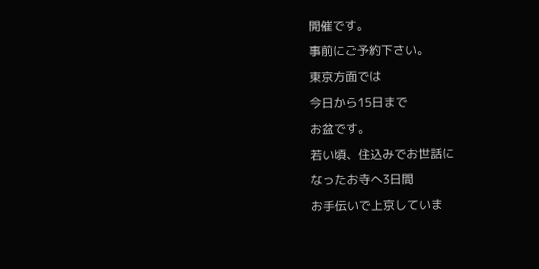開催です。
事前にご予約下さい。
東京方面では
今日から15日まで
お盆です。
若い頃、住込みでお世話に
なったお寺へ3日間
お手伝いで上京していま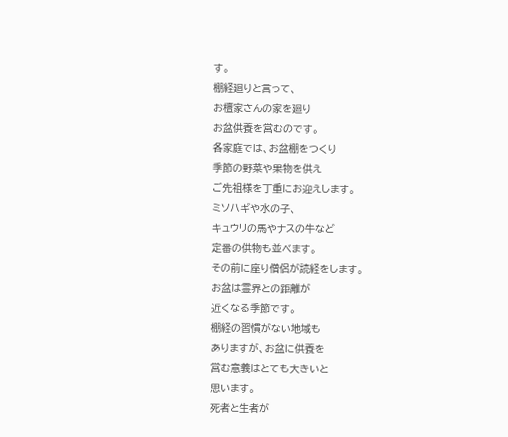す。
棚経廻りと言って、
お檀家さんの家を廻り
お盆供養を営むのです。
各家庭では、お盆棚をつくり
季節の野菜や果物を供え
ご先祖様を丁重にお迎えします。
ミソハギや水の子、
キュウリの馬やナスの牛など
定番の供物も並べます。
その前に座り僧侶が読経をします。
お盆は霊界との距離が
近くなる季節です。
棚経の習慣がない地域も
ありますが、お盆に供養を
営む意義はとても大きいと
思います。
死者と生者が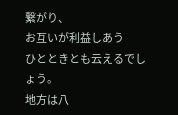繋がり、
お互いが利益しあう
ひとときとも云えるでしょう。
地方は八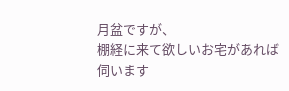月盆ですが、
棚経に来て欲しいお宅があれば
伺います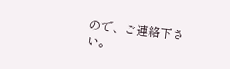ので、ご連絡下さい。